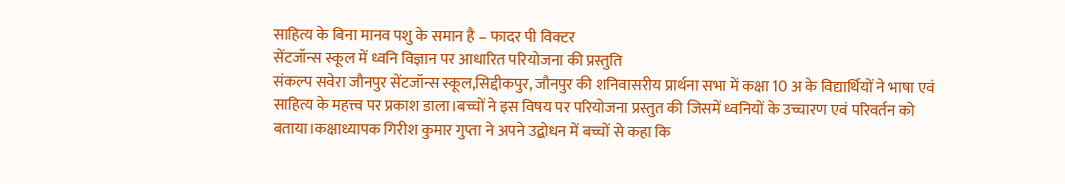साहित्य के बिना मानव पशु के समान है – फादर पी विक्टर
सेंटजॉन्स स्कूल में ध्वनि विज्ञान पर आधारित परियोजना की प्रस्तुति
संकल्प सवेरा जौनपुर सेंटजॉन्स स्कूल,सिद्दीकपुर, जौनपुर की शनिवासरीय प्रार्थना सभा में कक्षा 10 अ के विद्यार्थियों ने भाषा एवं साहित्य के महत्त्व पर प्रकाश डाला।बच्चों ने इस विषय पर परियोजना प्रस्तुत की जिसमें ध्वनियों के उच्चारण एवं परिवर्तन को बताया।कक्षाध्यापक गिरीश कुमार गुप्ता ने अपने उद्बोधन में बच्चों से कहा कि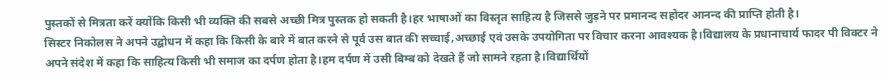पुस्तकों से मित्रता करें क्योंकि किसी भी व्यक्ति की सबसे अच्छी मित्र पुस्तक हो सकती है।हर भाषाओं का विस्तृत साहित्य है जिससे जुड़ने पर प्रमानन्द सहोदर आनन्द की प्राप्ति होती है।
सिस्टर निकोलस ने अपने उद्बोधन में कहा कि किसी के बारे में बात करने से पूर्व उस बात की सच्चाई,अच्छाई एवं उसके उपयोगिता पर विचार करना आवश्यक है।विद्यालय के प्रधानाचार्य फादर पी विक्टर ने अपने संदेश में कहा कि साहित्य किसी भी समाज का दर्पण होता है।हम दर्पण में उसी बिम्ब को देखते हैं जो सामने रहता है।विद्यार्थियों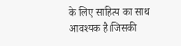के लिए साहित्य का साथ आवश्यक है।जिसकी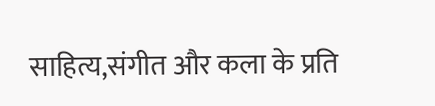साहित्य,संगीत और कला के प्रति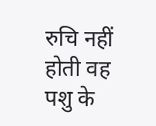रुचि नहीं होती वह पशु के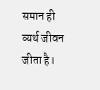समान ही व्यर्थ जीवन जीता है।